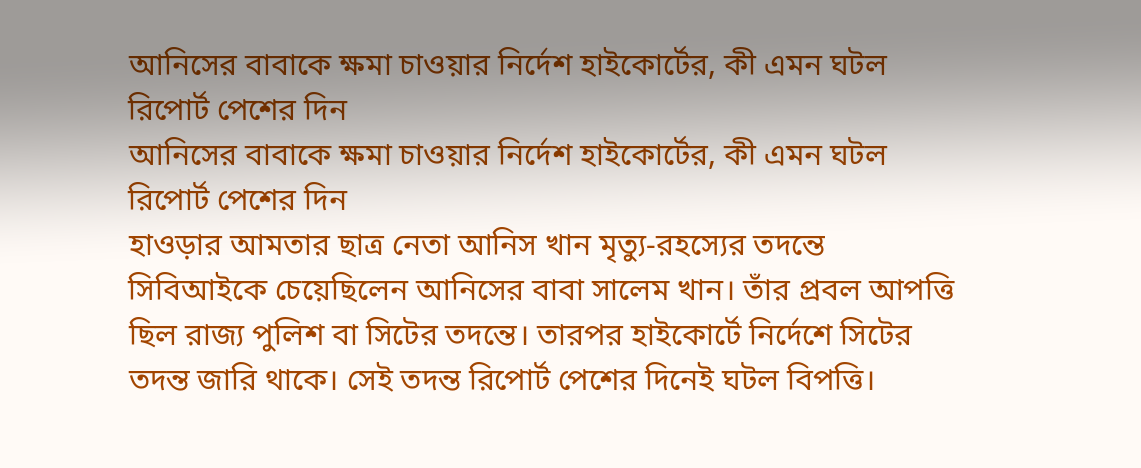আনিসের বাবাকে ক্ষমা চাওয়ার নির্দেশ হাইকোর্টের, কী এমন ঘটল রিপোর্ট পেশের দিন
আনিসের বাবাকে ক্ষমা চাওয়ার নির্দেশ হাইকোর্টের, কী এমন ঘটল রিপোর্ট পেশের দিন
হাওড়ার আমতার ছাত্র নেতা আনিস খান মৃত্যু-রহস্যের তদন্তে সিবিআইকে চেয়েছিলেন আনিসের বাবা সালেম খান। তাঁর প্রবল আপত্তি ছিল রাজ্য পুলিশ বা সিটের তদন্তে। তারপর হাইকোর্টে নির্দেশে সিটের তদন্ত জারি থাকে। সেই তদন্ত রিপোর্ট পেশের দিনেই ঘটল বিপত্তি।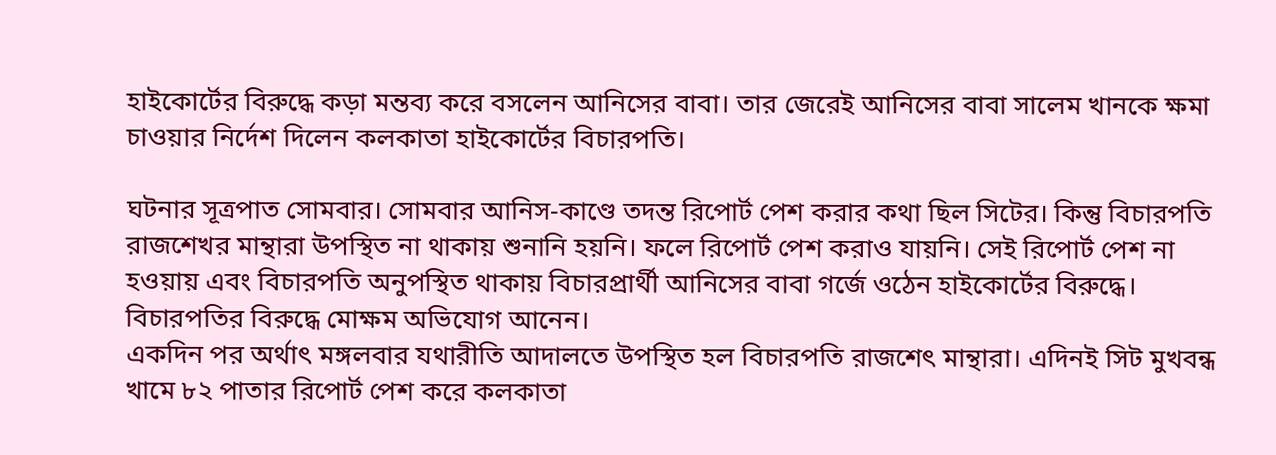হাইকোর্টের বিরুদ্ধে কড়া মন্তব্য করে বসলেন আনিসের বাবা। তার জেরেই আনিসের বাবা সালেম খানকে ক্ষমা চাওয়ার নির্দেশ দিলেন কলকাতা হাইকোর্টের বিচারপতি।

ঘটনার সূত্রপাত সোমবার। সোমবার আনিস-কাণ্ডে তদন্ত রিপোর্ট পেশ করার কথা ছিল সিটের। কিন্তু বিচারপতি রাজশেখর মান্থারা উপস্থিত না থাকায় শুনানি হয়নি। ফলে রিপোর্ট পেশ করাও যায়নি। সেই রিপোর্ট পেশ না হওয়ায় এবং বিচারপতি অনুপস্থিত থাকায় বিচারপ্রার্থী আনিসের বাবা গর্জে ওঠেন হাইকোর্টের বিরুদ্ধে। বিচারপতির বিরুদ্ধে মোক্ষম অভিযোগ আনেন।
একদিন পর অর্থাৎ মঙ্গলবার যথারীতি আদালতে উপস্থিত হল বিচারপতি রাজশেৎ মান্থারা। এদিনই সিট মুখবন্ধ খামে ৮২ পাতার রিপোর্ট পেশ করে কলকাতা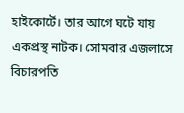হাইকোর্টে। তার আগে ঘটে যায় একপ্রস্থ নাটক। সোমবার এজলাসে বিচারপতি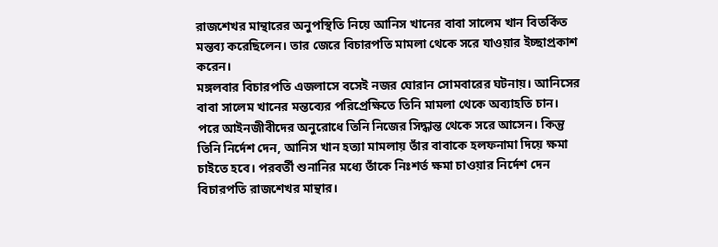রাজশেখর মান্থারের অনুপস্থিতি নিয়ে আনিস খানের বাবা সালেম খান বিতর্কিত মন্তব্য করেছিলেন। তার জেরে বিচারপতি মামলা থেকে সরে যাওয়ার ইচ্ছাপ্রকাশ করেন।
মঙ্গলবার বিচারপতি এজলাসে বসেই নজর ঘোরান সোমবারের ঘটনায়। আনিসের বাবা সালেম খানের মন্তব্যের পরিপ্রেক্ষিতে তিনি মামলা থেকে অব্যাহতি চান। পরে আইনজীবীদের অনুরোধে তিনি নিজের সিদ্ধান্ত থেকে সরে আসেন। কিন্তু তিনি নির্দেশ দেন, আনিস খান হত্যা মামলায় তাঁর বাবাকে হলফনামা দিয়ে ক্ষমা চাইতে হবে। পরবর্তী শুনানির মধ্যে তাঁকে নিঃশর্ত ক্ষমা চাওয়ার নির্দেশ দেন বিচারপতি রাজশেখর মান্থার।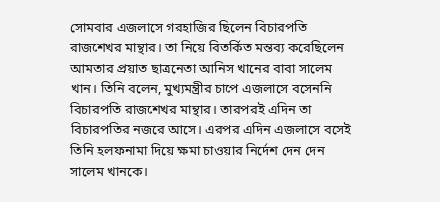সোমবার এজলাসে গরহাজির ছিলেন বিচারপতি রাজশেখর মান্থার। তা নিয়ে বিতর্কিত মন্তব্য করেছিলেন আমতার প্রয়াত ছাত্রনেতা আনিস খানের বাবা সালেম খান। তিনি বলেন, মুখ্যমন্ত্রীর চাপে এজলাসে বসেননি বিচারপতি রাজশেখর মান্থার। তারপরই এদিন তা বিচারপতির নজরে আসে। এরপর এদিন এজলাসে বসেই তিনি হলফনামা দিয়ে ক্ষমা চাওয়ার নির্দেশ দেন দেন সালেম খানকে।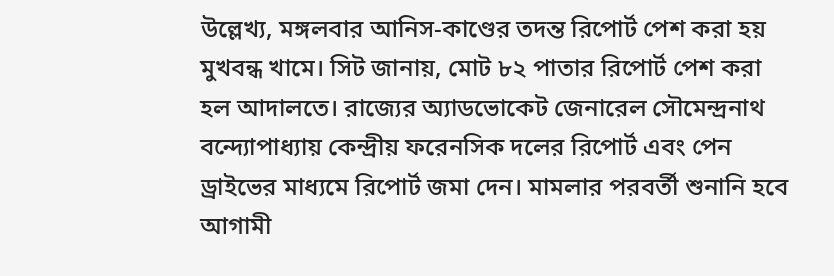উল্লেখ্য, মঙ্গলবার আনিস-কাণ্ডের তদন্ত রিপোর্ট পেশ করা হয় মুখবন্ধ খামে। সিট জানায়, মোট ৮২ পাতার রিপোর্ট পেশ করা হল আদালতে। রাজ্যের অ্যাডভোকেট জেনারেল সৌমেন্দ্রনাথ বন্দ্যোপাধ্যায় কেন্দ্রীয় ফরেনসিক দলের রিপোর্ট এবং পেন ড্রাইভের মাধ্যমে রিপোর্ট জমা দেন। মামলার পরবর্তী শুনানি হবে আগামী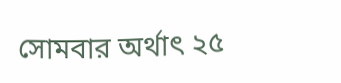সোমবার অর্থাৎ ২৫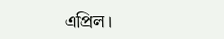এপ্রিল।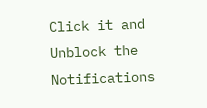Click it and Unblock the Notifications